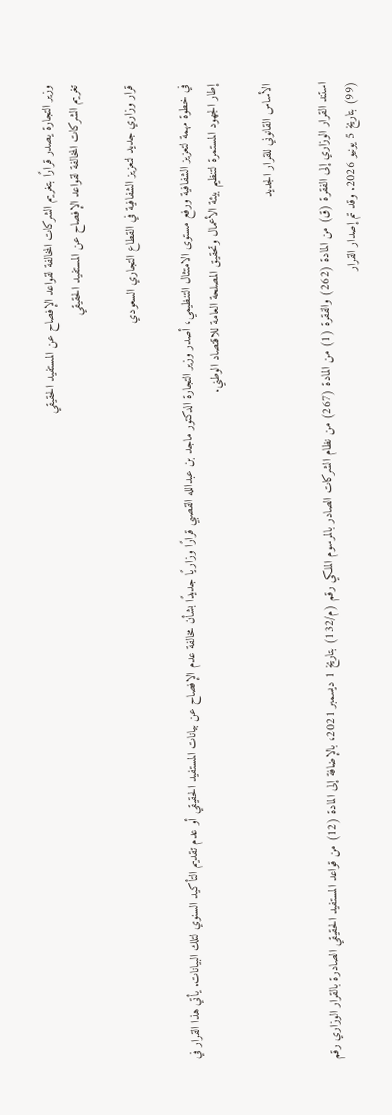وزير التجارة يصدر قرارًا بتغريم الشركات المخالفة لقواعد الإفصاح عن المستفيد الحقيقي
تغريم الشركات المخالفة لقواعد الإفصاح عن المستفيد الحقيقي

قرار وزاري جديد لتعزيز الشفافية في القطاع التجاري السعودي

في خطوة مهمة لتعزيز الشفافية ورفع مستوى الامتثال التنظيمي، أصدر وزير التجارة الدكتور ماجد بن عبدالله القصبي قرارًا وزاريًا جديدًا بشأن مخالفة عدم الإفصاح عن بيانات المستفيد الحقيقي أو عدم تقديم التأكيد السنوي لتلك البيانات. يأتي هذا القرار في إطار الجهود المستمرة لتنظيم بيئة الأعمال وتحقيق المصلحة العامة للاقتصاد الوطني.

الأساس القانوني للقرار الجديد

استند القرار الوزاري إلى الفقرة (ق) من المادة (262) والفقرة (1) من المادة (267) من نظام الشركات الصادر بالمرسوم الملكي رقم (م/132) بتاريخ 1 ديسمبر 2021، بالإضافة إلى المادة (12) من قواعد المستفيد الحقيقي الصادرة بالقرار الوزاري رقم (99) بتاريخ 5 يونيو 2026. وقد تم إصدار القرار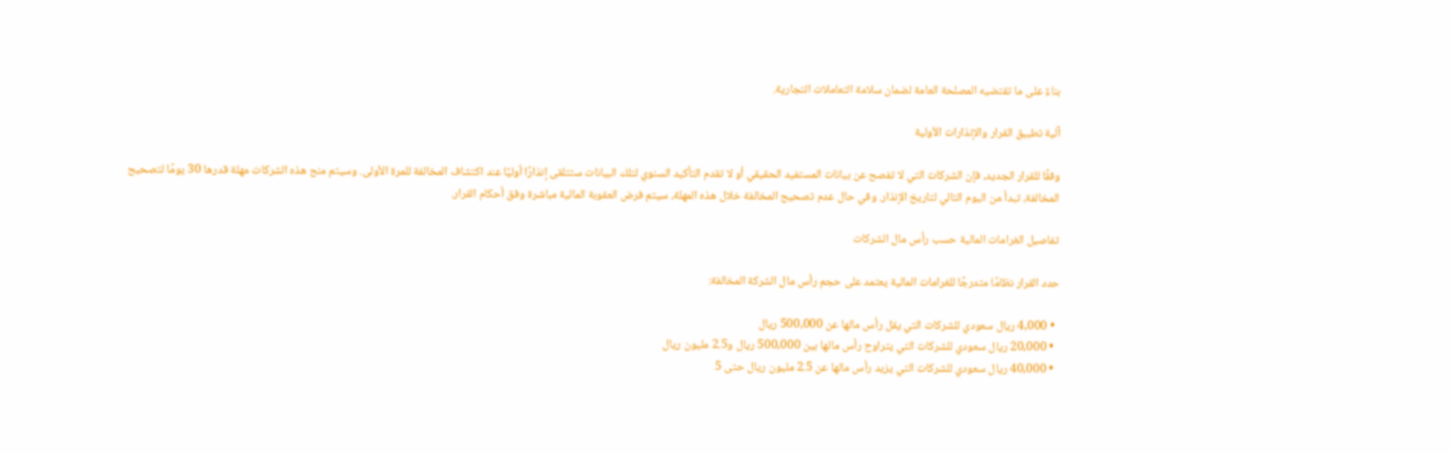بناءً على ما تقتضيه المصلحة العامة لضمان سلامة التعاملات التجارية.

آلية تطبيق القرار والإنذارات الأولية

وفقًا للقرار الجديد، فإن الشركات التي لا تفصح عن بيانات المستفيد الحقيقي أو لا تقدم التأكيد السنوي لتلك البيانات ستتلقى إنذارًا أوليًا عند اكتشاف المخالفة للمرة الأولى. وسيتم منح هذه الشركات مهلة قدرها 30 يومًا لتصحيح المخالفة، تبدأ من اليوم التالي لتاريخ الإنذار. وفي حال عدم تصحيح المخالفة خلال هذه المهلة، سيتم فرض العقوبة المالية مباشرة وفق أحكام القرار.

تفاصيل الغرامات المالية حسب رأس مال الشركات

حدد القرار نظامًا متدرجًا للغرامات المالية يعتمد على حجم رأس مال الشركة المخالفة:

  • 4,000 ريال سعودي للشركات التي يقل رأس مالها عن 500,000 ريال
  • 20,000 ريال سعودي للشركات التي يتراوح رأس مالها بين 500,000 ريال و2.5 مليون ريال
  • 40,000 ريال سعودي للشركات التي يزيد رأس مالها عن 2.5 مليون ريال حتى 5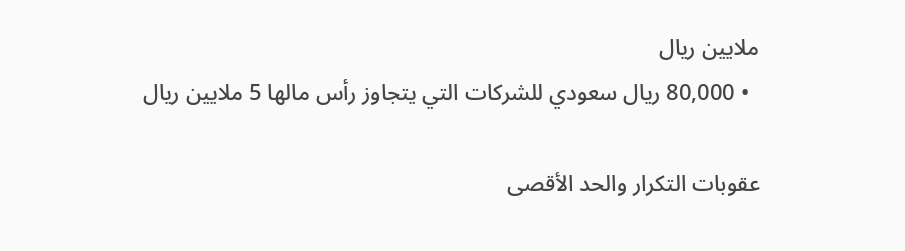ملايين ريال
  • 80,000 ريال سعودي للشركات التي يتجاوز رأس مالها 5 ملايين ريال

عقوبات التكرار والحد الأقصى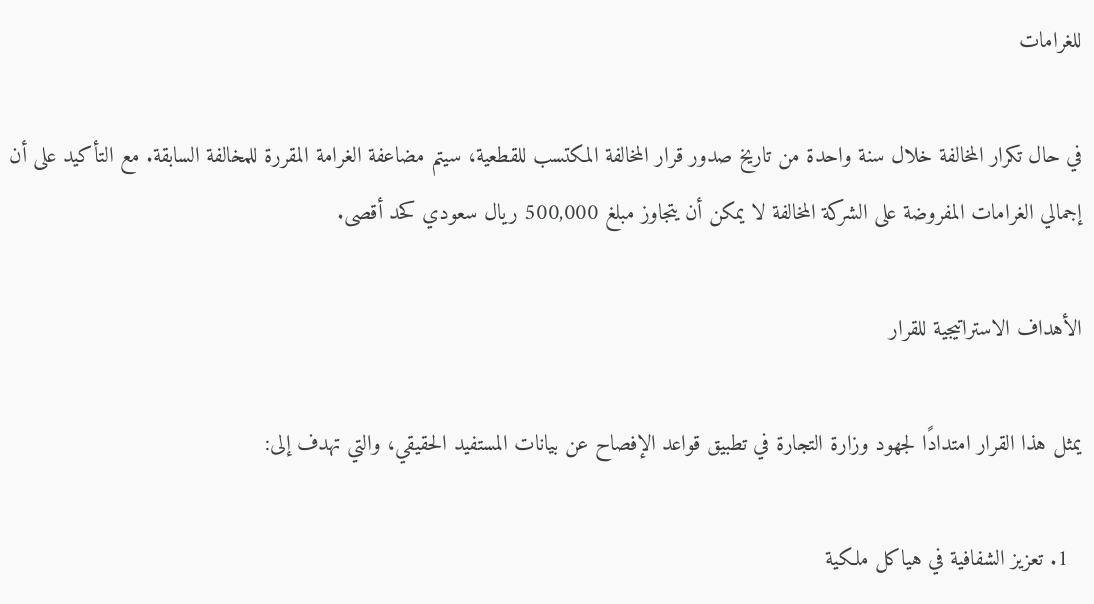للغرامات

في حال تكرار المخالفة خلال سنة واحدة من تاريخ صدور قرار المخالفة المكتسب للقطعية، سيتم مضاعفة الغرامة المقررة للمخالفة السابقة. مع التأكيد على أن إجمالي الغرامات المفروضة على الشركة المخالفة لا يمكن أن يتجاوز مبلغ 500,000 ريال سعودي كحد أقصى.

الأهداف الاستراتيجية للقرار

يمثل هذا القرار امتدادًا لجهود وزارة التجارة في تطبيق قواعد الإفصاح عن بيانات المستفيد الحقيقي، والتي تهدف إلى:

  1. تعزيز الشفافية في هياكل ملكية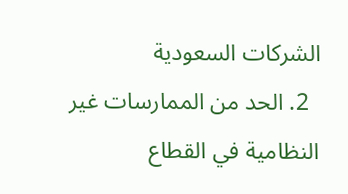الشركات السعودية
  2. الحد من الممارسات غير النظامية في القطاع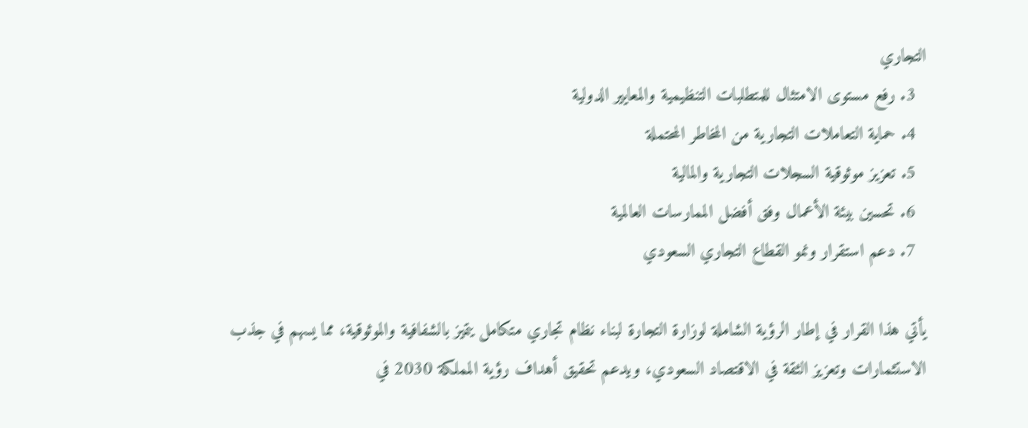التجاري
  3. رفع مستوى الامتثال للمتطلبات التنظيمية والمعايير الدولية
  4. حماية التعاملات التجارية من المخاطر المحتملة
  5. تعزيز موثوقية السجلات التجارية والمالية
  6. تحسين بيئة الأعمال وفق أفضل الممارسات العالمية
  7. دعم استقرار ونمو القطاع التجاري السعودي

يأتي هذا القرار في إطار الرؤية الشاملة لوزارة التجارة لبناء نظام تجاري متكامل يتميز بالشفافية والموثوقية، مما يسهم في جذب الاستثمارات وتعزيز الثقة في الاقتصاد السعودي، ويدعم تحقيق أهداف رؤية المملكة 2030 في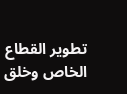تطوير القطاع الخاص وخلق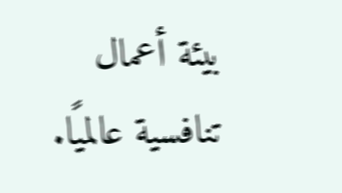بيئة أعمال تنافسية عالميًا.